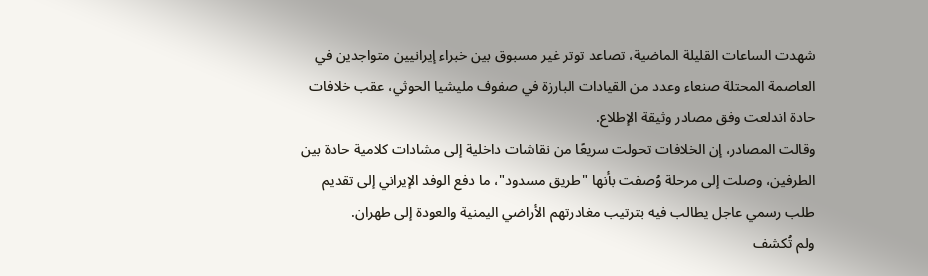شهدت الساعات القليلة الماضية، تصاعد توتر غير مسبوق بين خبراء إيرانيين متواجدين في العاصمة المحتلة صنعاء وعدد من القيادات البارزة في صفوف مليشيا الحوثي، عقب خلافات حادة اندلعت وفق مصادر وثيقة الإطلاع.
وقالت المصادر، إن الخلافات تحولت سريعًا من نقاشات داخلية إلى مشادات كلامية حادة بين الطرفين، وصلت إلى مرحلة وُصفت بأنها "طريق مسدود"، ما دفع الوفد الإيراني إلى تقديم طلب رسمي عاجل يطالب فيه بترتيب مغادرتهم الأراضي اليمنية والعودة إلى طهران.
ولم تُكشف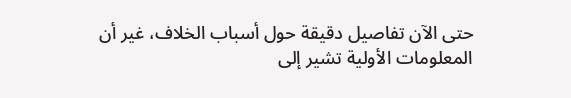حتى الآن تفاصيل دقيقة حول أسباب الخلاف، غير أن المعلومات الأولية تشير إلى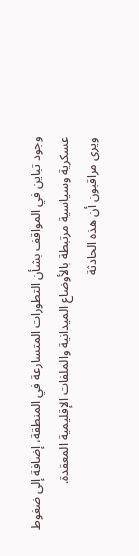وجود تباين في المواقف بشأن التطورات المتسارعة في المنطقة، إضافة إلى ضغوط عسكرية وسياسية مرتبطة بالأوضاع الميدانية والملفات الإقليمية المعقدة.
ويرى مراقبون أن هذه الحادثة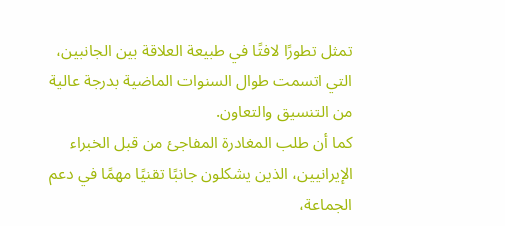تمثل تطورًا لافتًا في طبيعة العلاقة بين الجانبين، التي اتسمت طوال السنوات الماضية بدرجة عالية من التنسيق والتعاون.
كما أن طلب المغادرة المفاجئ من قبل الخبراء الإيرانيين، الذين يشكلون جانبًا تقنيًا مهمًا في دعم الجماعة،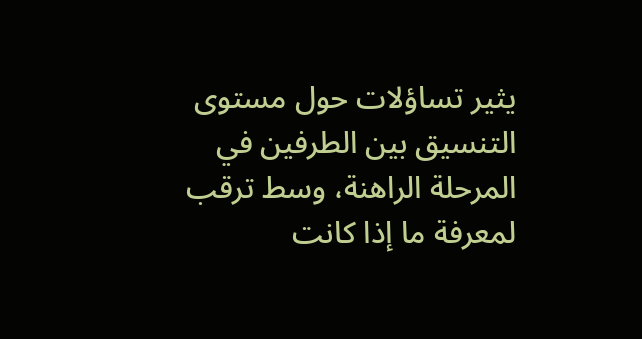يثير تساؤلات حول مستوى التنسيق بين الطرفين في المرحلة الراهنة، وسط ترقب لمعرفة ما إذا كانت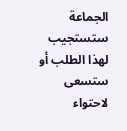الجماعة ستستجيب لهذا الطلب أو ستسعى لاحتواء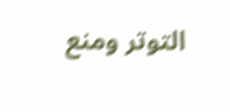التوتر ومنع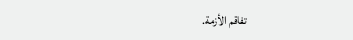تفاقم الأزمة.